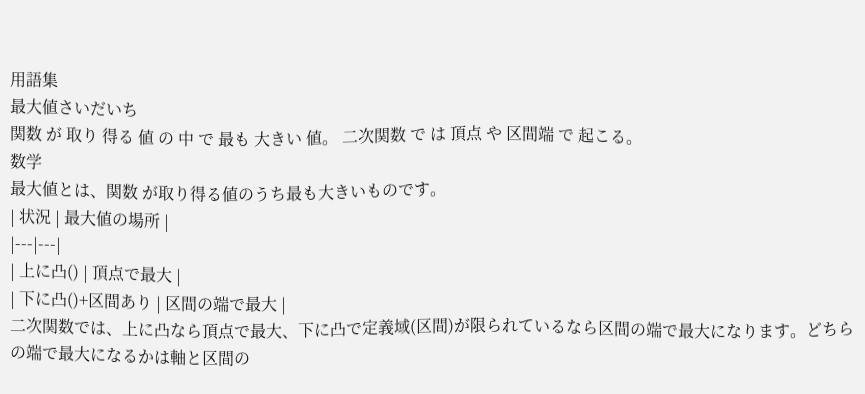用語集
最大値さいだいち
関数 が 取り 得る 値 の 中 で 最も 大きい 値。 二次関数 で は 頂点 や 区間端 で 起こる。
数学
最大値とは、関数 が取り得る値のうち最も大きいものです。
| 状況 | 最大値の場所 |
|---|---|
| 上に凸() | 頂点で最大 |
| 下に凸()+区間あり | 区間の端で最大 |
二次関数では、上に凸なら頂点で最大、下に凸で定義域(区間)が限られているなら区間の端で最大になります。どちらの端で最大になるかは軸と区間の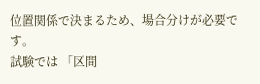位置関係で決まるため、場合分けが必要です。
試験では 「区間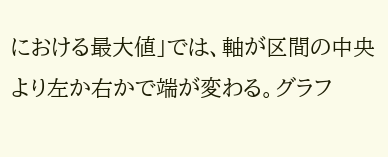における最大値」では、軸が区間の中央より左か右かで端が変わる。グラフ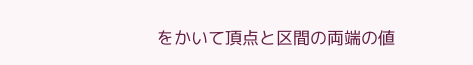をかいて頂点と区間の両端の値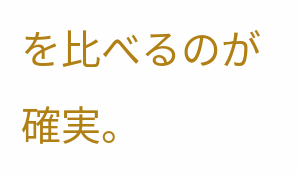を比べるのが確実。